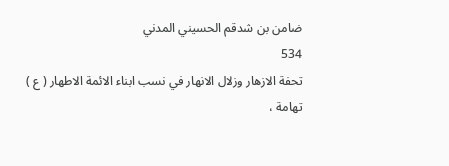ضامن بن شدقم الحسيني المدني
534
تحفة الازهار وزلال الانهار في نسب ابناء الائمة الاطهار ( ع )
تهامة ،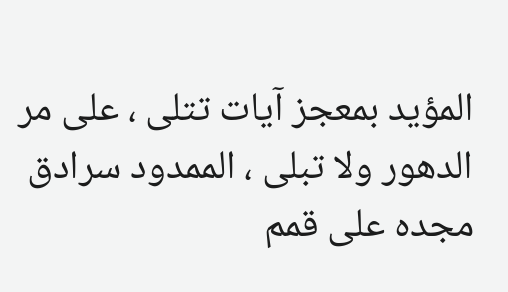المؤيد بمعجز آيات تتلى ، على مر الدهور ولا تبلى ، الممدود سرادق مجده على قمم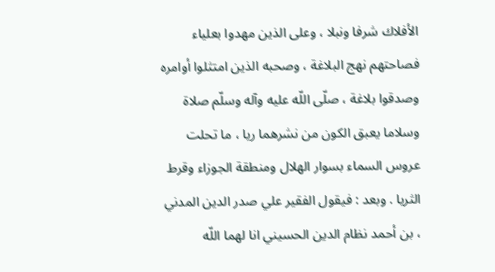الأفلاك شرفا ونبلا ، وعلى الذين مهدوا بعلياء فصاحتهم نهج البلاغة ، وصحبه الذين امتثلوا أوامره وصدقوا بلاغة ، صلّى اللّه عليه وآله وسلّم صلاة وسلاما يعبق الكون من نشرهما ريا ، ما تحلت عروس السماء بسوار الهلال ومنطقة الجوزاء وقرط الثريا . وبعد : فيقول الفقير علي صدر الدين المدني ، بن أحمد نظام الدين الحسيني انا لهما اللّه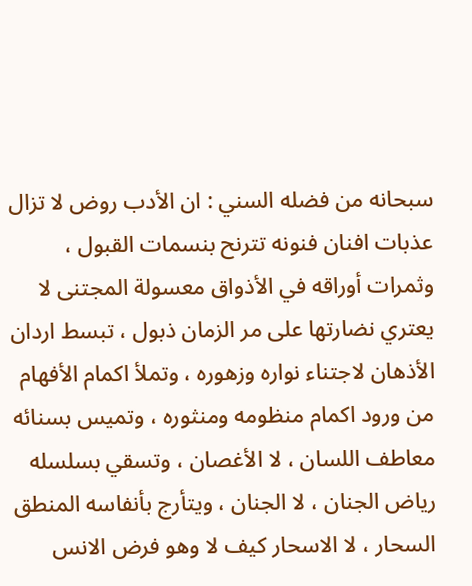سبحانه من فضله السني : ان الأدب روض لا تزال عذبات افنان فنونه تترنح بنسمات القبول ، وثمرات أوراقه في الأذواق معسولة المجتنى لا يعتري نضارتها على مر الزمان ذبول ، تبسط اردان الأذهان لاجتناء نواره وزهوره ، وتملأ اكمام الأفهام من ورود اكمام منظومه ومنثوره ، وتميس بسنائه معاطف اللسان ، لا الأغصان ، وتسقي بسلسله رياض الجنان ، لا الجنان ، ويتأرج بأنفاسه المنطق السحار ، لا الاسحار كيف لا وهو فرض الانس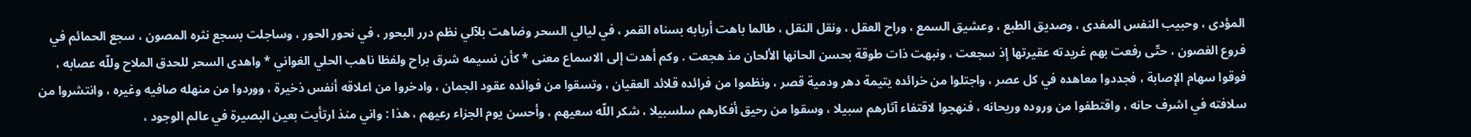المؤدى ، وحبيب النفس المفدى ، وصديق الطبع ، وعشيق السمع ، وراح العقل ، ونقل النقل ، طالما باهت أربابه بسناه القمر ، في ليالي السحر وضاهت بلآلي نظم درر البحور ، في نحور الحور ، وساجلت بسجع نثره المصون ، سجع الحمائم في فروع الغصون ، حتّى رفعت بهم غريدته عقيرتها إذ سجعت ، ونبهت ذات طوقة بحسن الحانها الألحان مذ هجعت . وكم أهدت إلى الاسماع معنى * كأن نسيمه شرق براح ولفظا ناهب الحلي الغواني * واهدى السحر للحدق الملاح وللّه عصابه ، فوقوا سهام الإصابة ، فجددوا معاهده في كل عصر ، واجتلوا من خرائده يتيمة دهر ودمية قصر ، ونظموا من فرائده قلائد العقيان ، وتسقوا من فوائده عقود الجمان ، وادخروا من اعلاقه أنفس ذخيرة ، ووردوا من منهله صافيه وغيره ، وانتشروا من سلافته في اشرف حانه ، واقتطفوا من وروده وريحانه ، فنهجوا لاقتفاء آثارهم سبيلا ، وسقوا من رحيق أفكارهم سلسبيلا ، شكر اللّه سعيهم ، وأحسن يوم الجزاء رعيهم ، هذا : واني منذ ارتأيت بعين البصيرة في عالم الوجود ،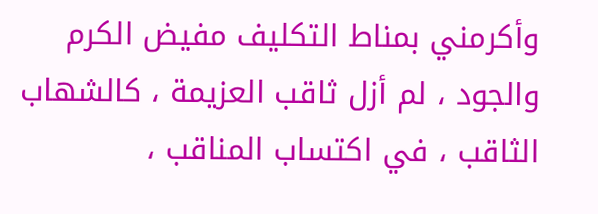وأكرمني بمناط التكليف مفيض الكرم والجود ، لم أزل ثاقب العزيمة ، كالشهاب الثاقب ، في اكتساب المناقب ،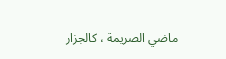ماضي الصريمة ، كالجزار